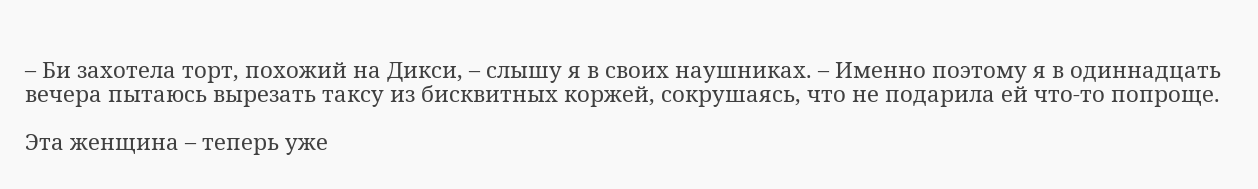– Би захотела торт, похожий на Дикси, – слышу я в своих наушниках. – Именно поэтому я в одиннадцать вечера пытаюсь вырезать таксу из бисквитных коржей, сокрушаясь, что не подарила ей что-то попроще.

Эта женщина – теперь уже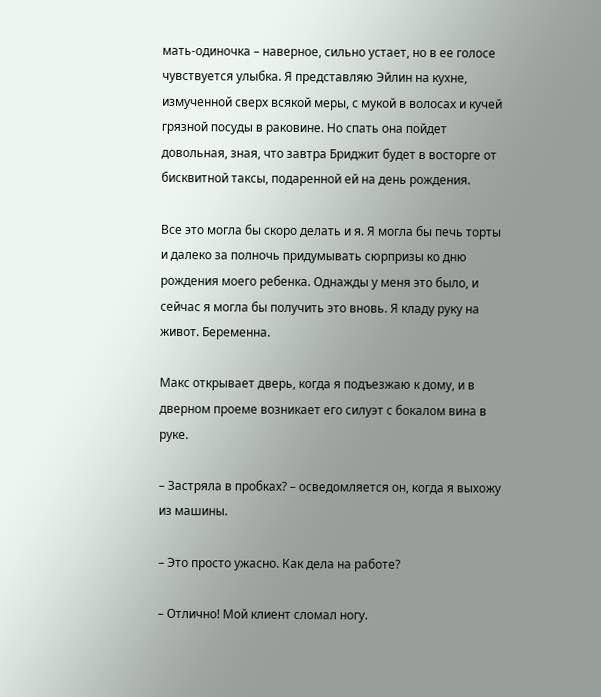мать-одиночка – наверное, сильно устает, но в ее голосе чувствуется улыбка. Я представляю Эйлин на кухне, измученной сверх всякой меры, с мукой в волосах и кучей грязной посуды в раковине. Но спать она пойдет довольная, зная, что завтра Бриджит будет в восторге от бисквитной таксы, подаренной ей на день рождения.

Все это могла бы скоро делать и я. Я могла бы печь торты и далеко за полночь придумывать сюрпризы ко дню рождения моего ребенка. Однажды у меня это было, и сейчас я могла бы получить это вновь. Я кладу руку на живот. Беременна.

Макс открывает дверь, когда я подъезжаю к дому, и в дверном проеме возникает его силуэт с бокалом вина в руке.

– Застряла в пробках? – осведомляется он, когда я выхожу из машины.

– Это просто ужасно. Как дела на работе?

– Отлично! Мой клиент сломал ногу.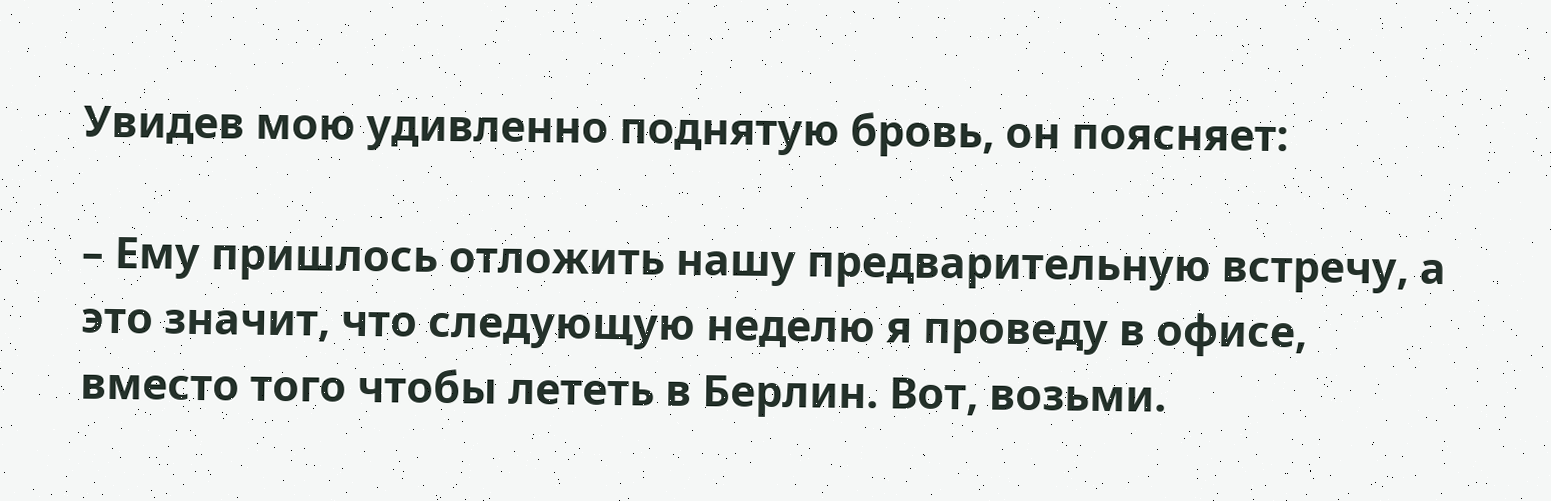Увидев мою удивленно поднятую бровь, он поясняет:

– Ему пришлось отложить нашу предварительную встречу, а это значит, что следующую неделю я проведу в офисе, вместо того чтобы лететь в Берлин. Вот, возьми.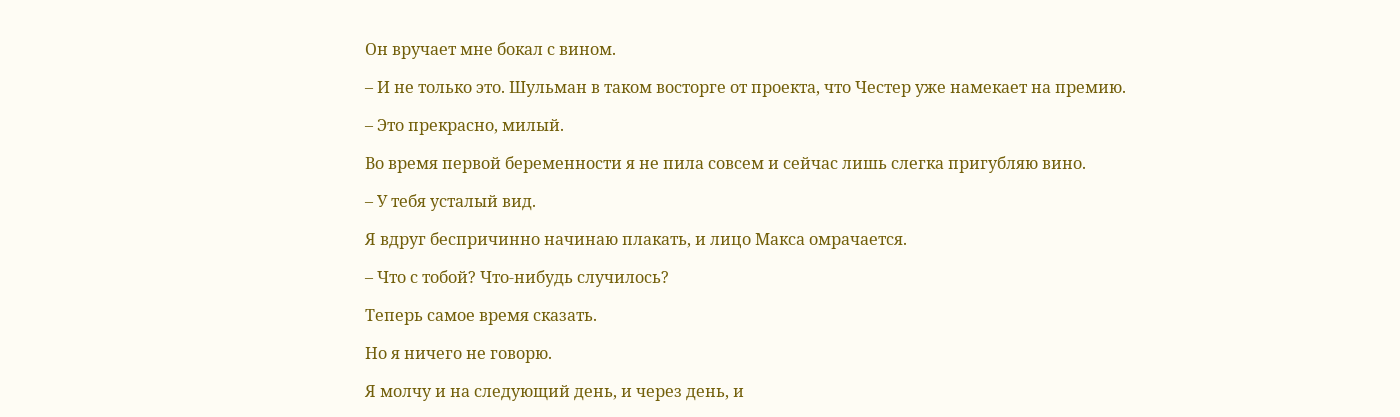Он вручает мне бокал с вином.

– И не только это. Шульман в таком восторге от проекта, что Честер уже намекает на премию.

– Это прекрасно, милый.

Во время первой беременности я не пила совсем и сейчас лишь слегка пригубляю вино.

– У тебя усталый вид.

Я вдруг беспричинно начинаю плакать, и лицо Макса омрачается.

– Что с тобой? Что-нибудь случилось?

Теперь самое время сказать.

Но я ничего не говорю.

Я молчу и на следующий день, и через день, и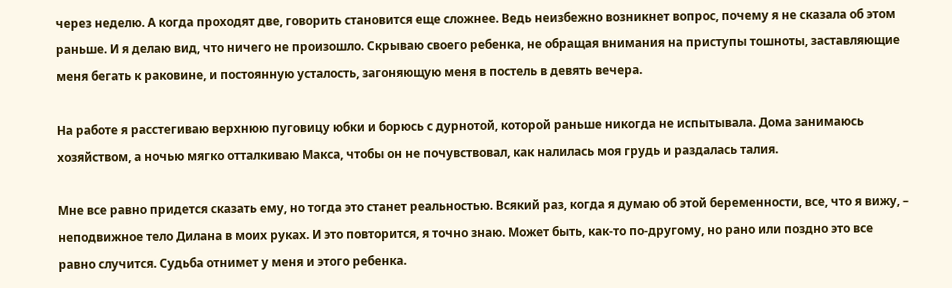через неделю. А когда проходят две, говорить становится еще сложнее. Ведь неизбежно возникнет вопрос, почему я не сказала об этом раньше. И я делаю вид, что ничего не произошло. Скрываю своего ребенка, не обращая внимания на приступы тошноты, заставляющие меня бегать к раковине, и постоянную усталость, загоняющую меня в постель в девять вечера.

На работе я расстегиваю верхнюю пуговицу юбки и борюсь с дурнотой, которой раньше никогда не испытывала. Дома занимаюсь хозяйством, а ночью мягко отталкиваю Макса, чтобы он не почувствовал, как налилась моя грудь и раздалась талия.

Мне все равно придется сказать ему, но тогда это станет реальностью. Всякий раз, когда я думаю об этой беременности, все, что я вижу, – неподвижное тело Дилана в моих руках. И это повторится, я точно знаю. Может быть, как-то по-другому, но рано или поздно это все равно случится. Судьба отнимет у меня и этого ребенка.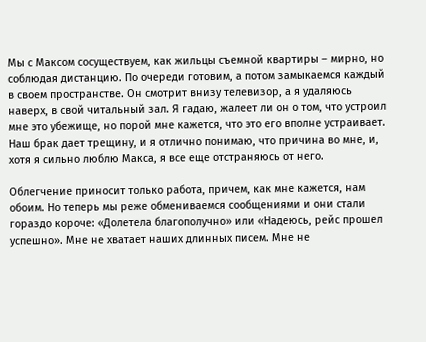Мы с Максом сосуществуем, как жильцы съемной квартиры – мирно, но соблюдая дистанцию. По очереди готовим, а потом замыкаемся каждый в своем пространстве. Он смотрит внизу телевизор, а я удаляюсь наверх, в свой читальный зал. Я гадаю, жалеет ли он о том, что устроил мне это убежище, но порой мне кажется, что это его вполне устраивает. Наш брак дает трещину, и я отлично понимаю, что причина во мне, и, хотя я сильно люблю Макса, я все еще отстраняюсь от него.

Облегчение приносит только работа, причем, как мне кажется, нам обоим. Но теперь мы реже обмениваемся сообщениями и они стали гораздо короче: «Долетела благополучно» или «Надеюсь, рейс прошел успешно». Мне не хватает наших длинных писем. Мне не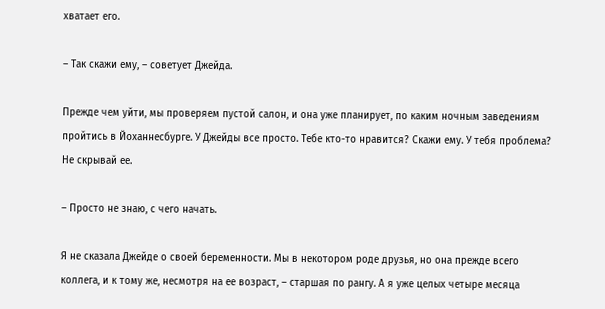хватает его.

– Так скажи ему, – советует Джейда.

Прежде чем уйти, мы проверяем пустой салон, и она уже планирует, по каким ночным заведениям пройтись в Йоханнесбурге. У Джейды все просто. Тебе кто-то нравится? Скажи ему. У тебя проблема? Не скрывай ее.

– Просто не знаю, с чего начать.

Я не сказала Джейде о своей беременности. Мы в некотором роде друзья, но она прежде всего коллега, и к тому же, несмотря на ее возраст, – старшая по рангу. А я уже целых четыре месяца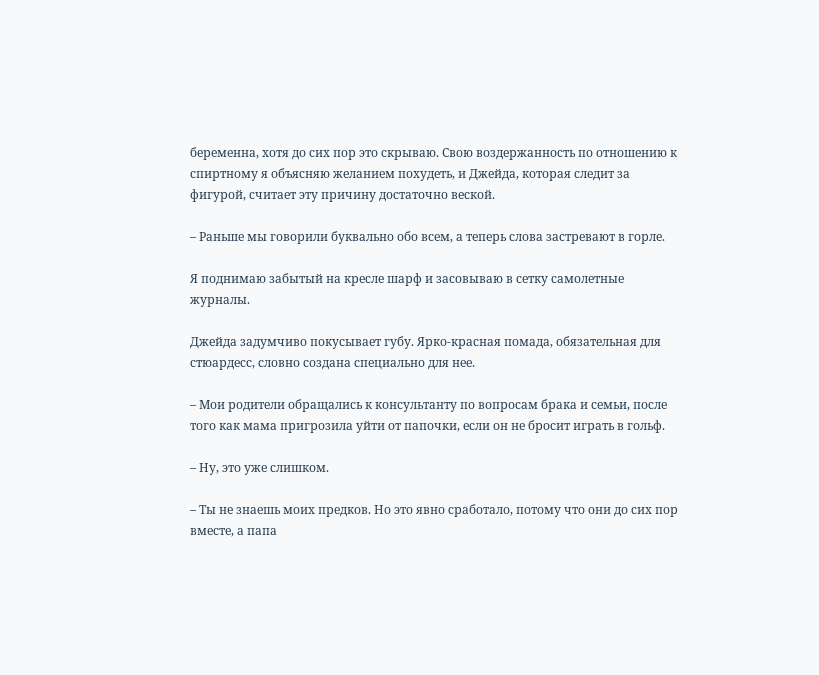беременна, хотя до сих пор это скрываю. Свою воздержанность по отношению к спиртному я объясняю желанием похудеть, и Джейда, которая следит за фигурой, считает эту причину достаточно веской.

– Раньше мы говорили буквально обо всем, а теперь слова застревают в горле.

Я поднимаю забытый на кресле шарф и засовываю в сетку самолетные журналы.

Джейда задумчиво покусывает губу. Ярко-красная помада, обязательная для стюардесс, словно создана специально для нее.

– Мои родители обращались к консультанту по вопросам брака и семьи, после того как мама пригрозила уйти от папочки, если он не бросит играть в гольф.

– Ну, это уже слишком.

– Ты не знаешь моих предков. Но это явно сработало, потому что они до сих пор вместе, а папа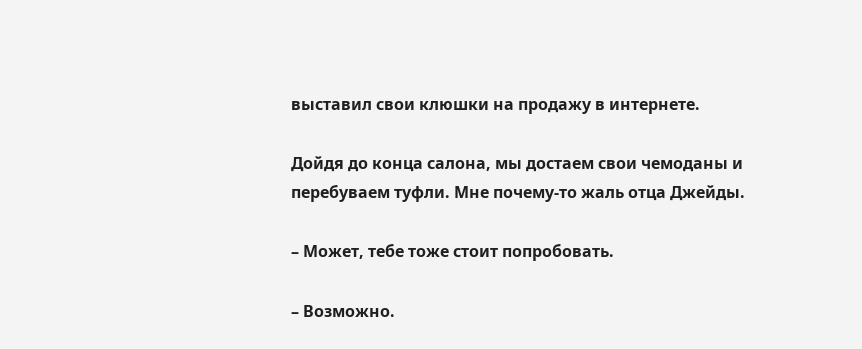выставил свои клюшки на продажу в интернете.

Дойдя до конца салона, мы достаем свои чемоданы и перебуваем туфли. Мне почему-то жаль отца Джейды.

– Может, тебе тоже стоит попробовать.

– Возможно.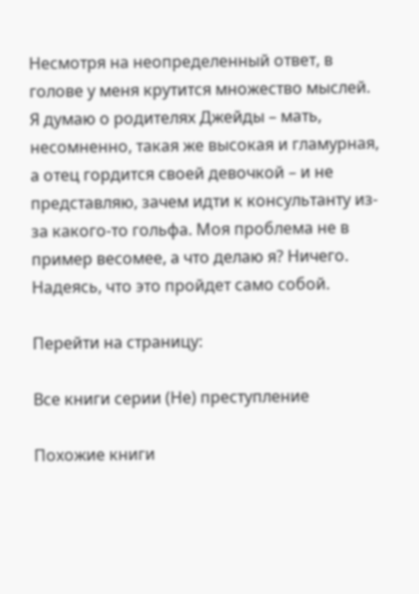Несмотря на неопределенный ответ, в голове у меня крутится множество мыслей. Я думаю о родителях Джейды – мать, несомненно, такая же высокая и гламурная, а отец гордится своей девочкой – и не представляю, зачем идти к консультанту из-за какого-то гольфа. Моя проблема не в пример весомее, а что делаю я? Ничего. Надеясь, что это пройдет само собой.

Перейти на страницу:

Все книги серии (Не) преступление

Похожие книги